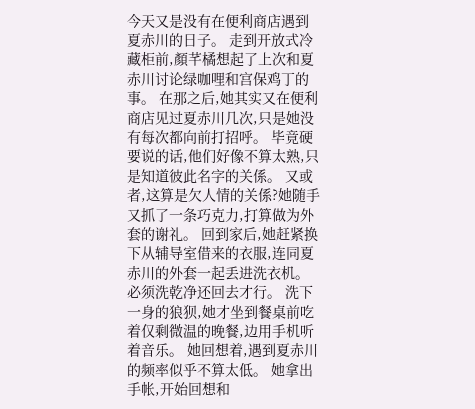今天又是没有在便利商店遇到夏赤川的日子。 走到开放式冷藏柜前,顏芊橘想起了上次和夏赤川讨论绿咖哩和宫保鸡丁的事。 在那之后,她其实又在便利商店见过夏赤川几次,只是她没有每次都向前打招呼。 毕竟硬要说的话,他们好像不算太熟,只是知道彼此名字的关係。 又或者,这算是欠人情的关係?她随手又抓了一条巧克力,打算做为外套的谢礼。 回到家后,她赶紧换下从辅导室借来的衣服,连同夏赤川的外套一起丢进洗衣机。 必须洗乾净还回去才行。 洗下一身的狼狈,她才坐到餐桌前吃着仅剩微温的晚餐,边用手机听着音乐。 她回想着,遇到夏赤川的频率似乎不算太低。 她拿出手帐,开始回想和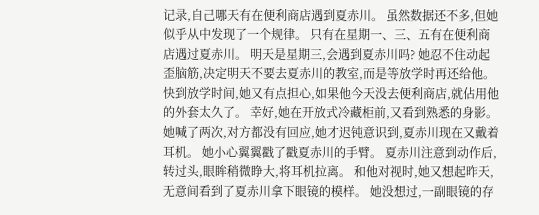记录,自己哪天有在便利商店遇到夏赤川。 虽然数据还不多,但她似乎从中发现了一个规律。 只有在星期一、三、五有在便利商店遇过夏赤川。 明天是星期三,会遇到夏赤川吗? 她忍不住动起歪脑筋,决定明天不要去夏赤川的教室,而是等放学时再还给他。 快到放学时间,她又有点担心,如果他今天没去便利商店,就佔用他的外套太久了。 幸好,她在开放式冷藏柜前,又看到熟悉的身影。 她喊了两次,对方都没有回应,她才迟钝意识到,夏赤川现在又戴着耳机。 她小心翼翼戳了戳夏赤川的手臂。 夏赤川注意到动作后,转过头,眼眸稍微睁大,将耳机拉离。 和他对视时,她又想起昨天,无意间看到了夏赤川拿下眼镜的模样。 她没想过,一副眼镜的存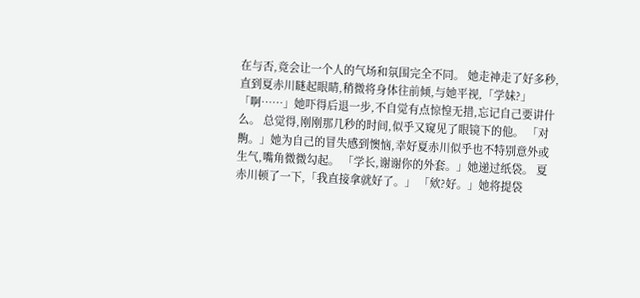在与否,竟会让一个人的气场和氛围完全不同。 她走神走了好多秒,直到夏赤川瞇起眼睛,稍微将身体往前倾,与她平视,「学妹?」 「啊……」她吓得后退一步,不自觉有点惊惶无措,忘记自己要讲什么。 总觉得,刚刚那几秒的时间,似乎又窥见了眼镜下的他。 「对齁。」她为自己的冒失感到懊恼,幸好夏赤川似乎也不特别意外或生气,嘴角微微勾起。 「学长,谢谢你的外套。」她递过纸袋。 夏赤川顿了一下,「我直接拿就好了。」 「欸?好。」她将提袋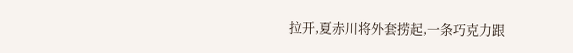拉开,夏赤川将外套捞起,一条巧克力跟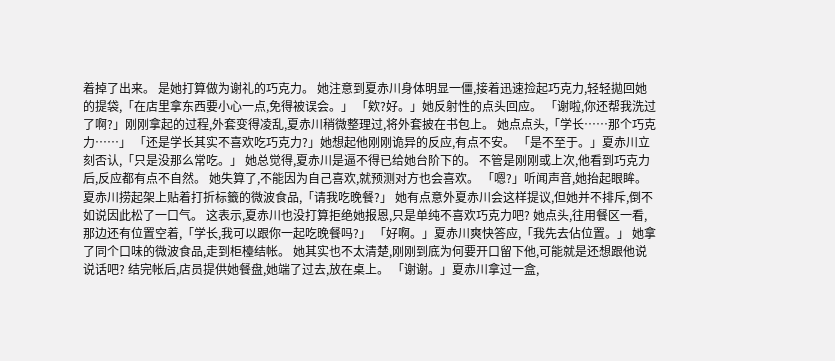着掉了出来。 是她打算做为谢礼的巧克力。 她注意到夏赤川身体明显一僵,接着迅速捡起巧克力,轻轻拋回她的提袋,「在店里拿东西要小心一点,免得被误会。」 「欸?好。」她反射性的点头回应。 「谢啦,你还帮我洗过了啊?」刚刚拿起的过程,外套变得凌乱,夏赤川稍微整理过,将外套披在书包上。 她点点头,「学长……那个巧克力……」 「还是学长其实不喜欢吃巧克力?」她想起他刚刚诡异的反应,有点不安。 「是不至于。」夏赤川立刻否认,「只是没那么常吃。」 她总觉得,夏赤川是逼不得已给她台阶下的。 不管是刚刚或上次,他看到巧克力后,反应都有点不自然。 她失算了,不能因为自己喜欢,就预测对方也会喜欢。 「嗯?」听闻声音,她抬起眼眸。 夏赤川捞起架上贴着打折标籤的微波食品,「请我吃晚餐?」 她有点意外夏赤川会这样提议,但她并不排斥,倒不如说因此松了一口气。 这表示,夏赤川也没打算拒绝她报恩,只是单纯不喜欢巧克力吧? 她点头,往用餐区一看,那边还有位置空着,「学长,我可以跟你一起吃晚餐吗?」 「好啊。」夏赤川爽快答应,「我先去佔位置。」 她拿了同个口味的微波食品,走到柜檯结帐。 她其实也不太清楚,刚刚到底为何要开口留下他,可能就是还想跟他说说话吧? 结完帐后,店员提供她餐盘,她端了过去,放在桌上。 「谢谢。」夏赤川拿过一盒,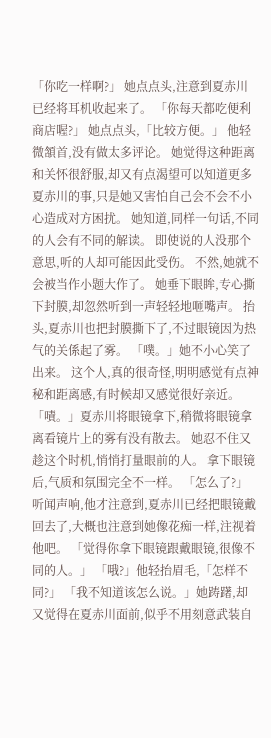「你吃一样啊?」 她点点头,注意到夏赤川已经将耳机收起来了。 「你每天都吃便利商店喔?」 她点点头,「比较方便。」 他轻微頷首,没有做太多评论。 她觉得这种距离和关怀很舒服,却又有点渴望可以知道更多夏赤川的事,只是她又害怕自己会不会不小心造成对方困扰。 她知道,同样一句话,不同的人会有不同的解读。 即使说的人没那个意思,听的人却可能因此受伤。 不然,她就不会被当作小题大作了。 她垂下眼眸,专心撕下封膜,却忽然听到一声轻轻地咂嘴声。 抬头,夏赤川也把封膜撕下了,不过眼镜因为热气的关係起了雾。 「噗。」她不小心笑了出来。 这个人,真的很奇怪,明明感觉有点神秘和距离感,有时候却又感觉很好亲近。 「嘖。」夏赤川将眼镜拿下,稍微将眼镜拿离看镜片上的雾有没有散去。 她忍不住又趁这个时机,悄悄打量眼前的人。 拿下眼镜后,气质和氛围完全不一样。 「怎么了?」听闻声响,他才注意到,夏赤川已经把眼镜戴回去了,大概也注意到她像花痴一样,注视着他吧。 「觉得你拿下眼镜跟戴眼镜,很像不同的人。」 「哦?」他轻抬眉毛,「怎样不同?」 「我不知道该怎么说。」她踌躇,却又觉得在夏赤川面前,似乎不用刻意武装自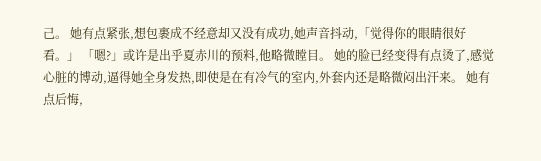己。 她有点紧张,想包裹成不经意却又没有成功,她声音抖动,「觉得你的眼睛很好看。」 「嗯?」或许是出乎夏赤川的预料,他略微瞠目。 她的脸已经变得有点烫了,感觉心脏的博动,逼得她全身发热,即使是在有冷气的室内,外套内还是略微闷出汗来。 她有点后悔,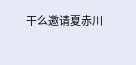干么邀请夏赤川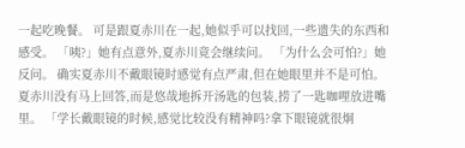一起吃晚餐。 可是跟夏赤川在一起,她似乎可以找回,一些遗失的东西和感受。 「咦?」她有点意外,夏赤川竟会继续问。 「为什么会可怕?」她反问。 确实夏赤川不戴眼镜时感觉有点严肃,但在她眼里并不是可怕。 夏赤川没有马上回答,而是悠哉地拆开汤匙的包装,捞了一匙咖哩放进嘴里。 「学长戴眼镜的时候,感觉比较没有精神吗?拿下眼镜就很炯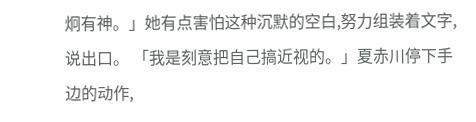炯有神。」她有点害怕这种沉默的空白,努力组装着文字,说出口。 「我是刻意把自己搞近视的。」夏赤川停下手边的动作,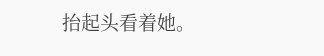抬起头看着她。